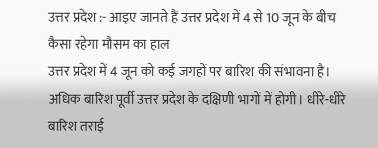उत्तर प्रदेश :- आइए जानते हैं उत्तर प्रदेश में 4 से 10 जून के बीच कैसा रहेगा मौसम का हाल
उत्तर प्रदेश में 4 जून को कई जगहों पर बारिश की संभावना है। अधिक बारिश पूर्वी उत्तर प्रदेश के दक्षिणी भागों में होगी। धीरे-धीरे बारिश तराई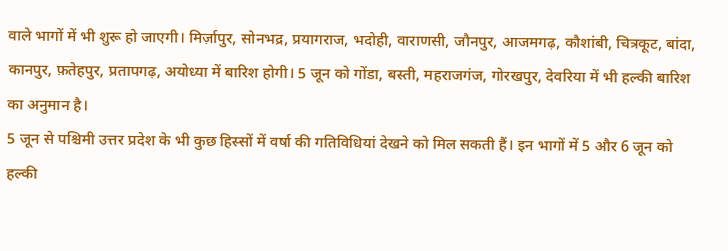वाले भागों में भी शुरू हो जाएगी। मिर्ज़ापुर, सोनभद्र, प्रयागराज, भदोही, वाराणसी, जौनपुर, आजमगढ़, कौशांबी, चित्रकूट, बांदा, कानपुर, फ़तेहपुर, प्रतापगढ़, अयोध्या में बारिश होगी। 5 जून को गोंडा, बस्ती, महराजगंज, गोरखपुर, देवरिया में भी हल्की बारिश का अनुमान है।
5 जून से पश्चिमी उत्तर प्रदेश के भी कुछ हिस्सों में वर्षा की गतिविधियां देखने को मिल सकती हैं। इन भागों में 5 और 6 जून को हल्की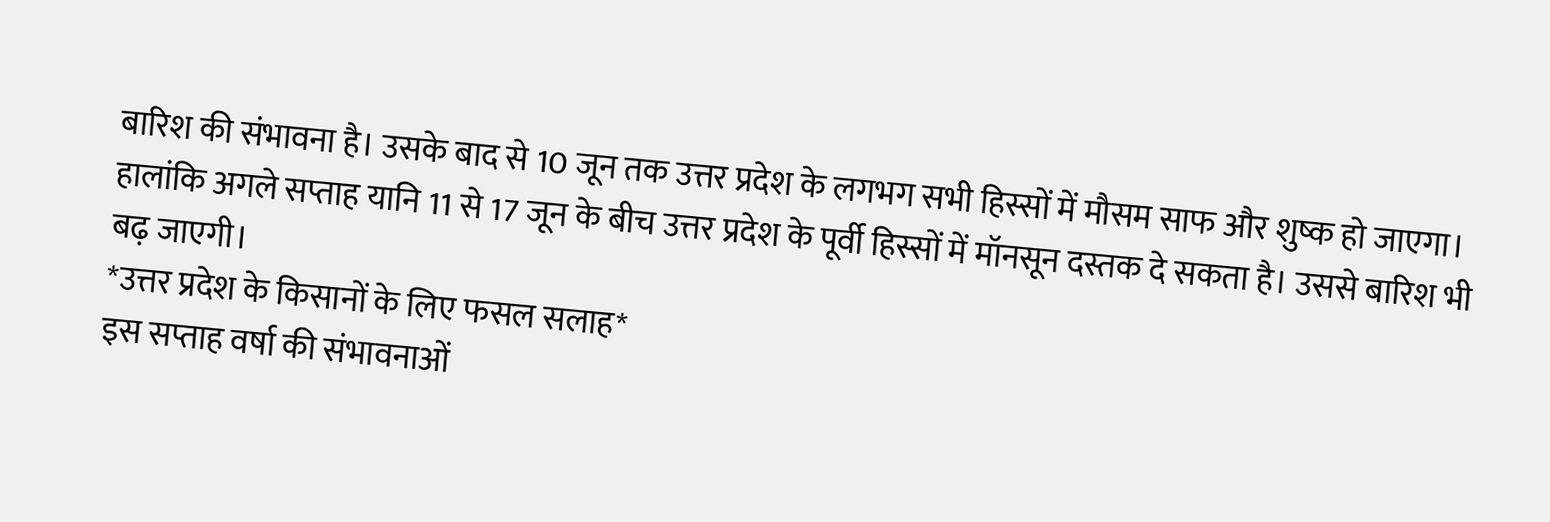बारिश की संभावना है। उसके बाद से 10 जून तक उत्तर प्रदेश के लगभग सभी हिस्सों में मौसम साफ और शुष्क हो जाएगा।
हालांकि अगले सप्ताह यानि 11 से 17 जून के बीच उत्तर प्रदेश के पूर्वी हिस्सों में मॉनसून दस्तक दे सकता है। उससे बारिश भी बढ़ जाएगी।
*उत्तर प्रदेश के किसानों के लिए फसल सलाह*
इस सप्ताह वर्षा की संभावनाओं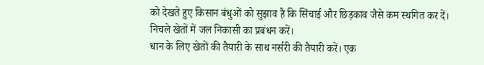को देखते हुए किसान बंधुओं को सुझाव है कि सिंचाई और छिड़काव जैसे कम स्थगित कर दें। निचले खेतों में जल निकासी का प्रबंधन करें।
धान के लिए खेतों की तैयारी के साथ नर्सरी की तैयारी करें। एक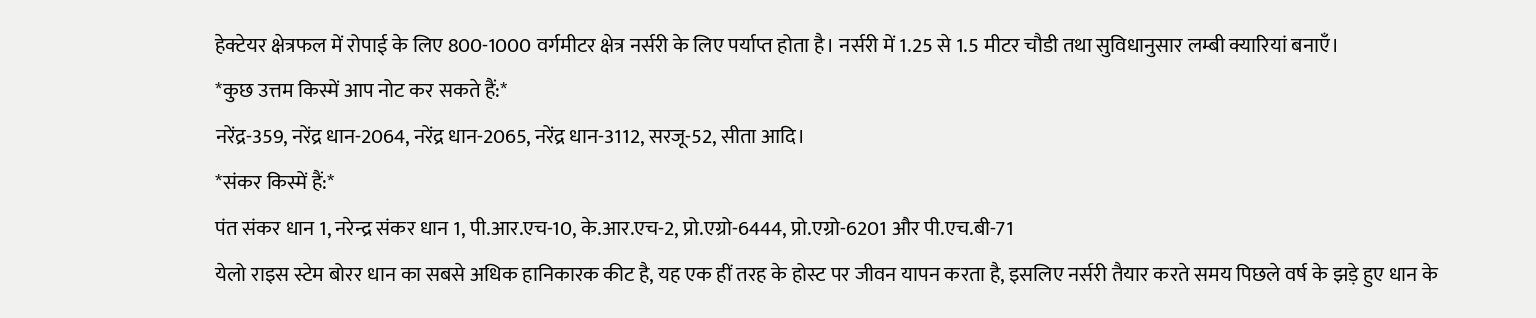हेक्टेयर क्षेत्रफल में रोपाई के लिए 800-1000 वर्गमीटर क्षेत्र नर्सरी के लिए पर्याप्त होता है। नर्सरी में 1.25 से 1.5 मीटर चौडी तथा सुविधानुसार लम्बी क्यारियां बनाएँ।
*कुछ उत्तम किस्में आप नोट कर सकते हैं:*
नरेंद्र-359, नरेंद्र धान-2064, नरेंद्र धान-2065, नरेंद्र धान-3112, सरजू-52, सीता आदि।
*संकर किस्में हैं:*
पंत संकर धान 1, नरेन्द्र संकर धान 1, पी.आर.एच-10, के.आर.एच-2, प्रो.एग्रो-6444, प्रो.एग्रो-6201 और पी.एच.बी-71
येलो राइस स्टेम बोरर धान का सबसे अधिक हानिकारक कीट है, यह एक हीं तरह के होस्ट पर जीवन यापन करता है, इसलिए नर्सरी तैयार करते समय पिछले वर्ष के झड़े हुए धान के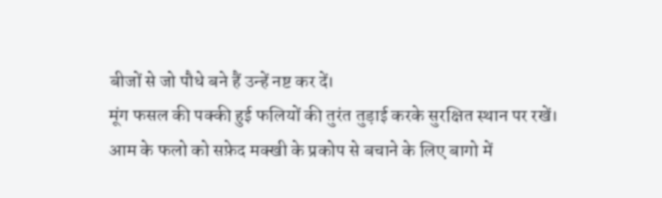बीजों से जो पौधे बने हैं उन्हें नष्ट कर दें।
मूंग फसल की पक्की हुई फलियों की तुरंत तुड़ाई करके सुरक्षित स्थान पर रखें। आम के फलो को सफ़ेद मक्खी के प्रकोप से बचाने के लिए बागो में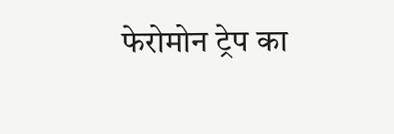फेरोमोन ट्रेप का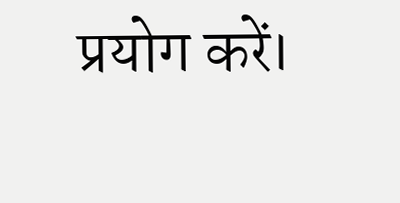प्रयोग करें।